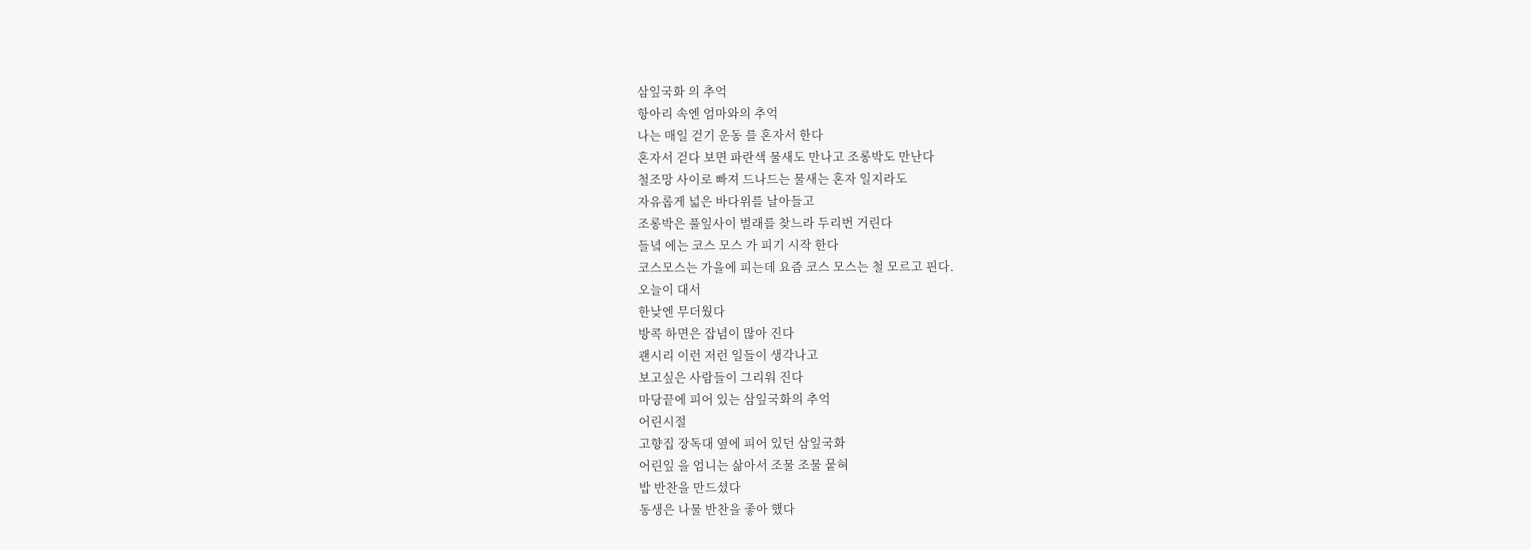삼잎국화 의 추억
항아리 속엔 엄마와의 추억
나는 매일 걷기 운동 를 혼자서 한다
혼자서 걷다 보면 파란색 물새도 만나고 조롱박도 만난다
철조망 사이로 빠져 드나드는 물새는 혼자 일지라도
자유롭게 넓은 바다위를 날아들고
조롱박은 풀잎사이 벌래를 찾느라 두리번 거린다
들녘 에는 코스 모스 가 피기 시작 한다
코스모스는 가을에 피는데 요즘 코스 모스는 철 모르고 핀다.
오늘이 대서
한낮엔 무더웠다
방콕 하면은 잡념이 많아 진다
괜시리 이런 저런 일들이 생각나고
보고싶은 사람들이 그리워 진다
마당끝에 피어 있는 삼잎국화의 추억
어린시절
고향집 장독대 옆에 피어 있던 삼잎국화
어린잎 을 엄니는 삶아서 조물 조물 뭍혀
밥 반찬을 만드셨다
동생은 나물 반찬을 좋아 했다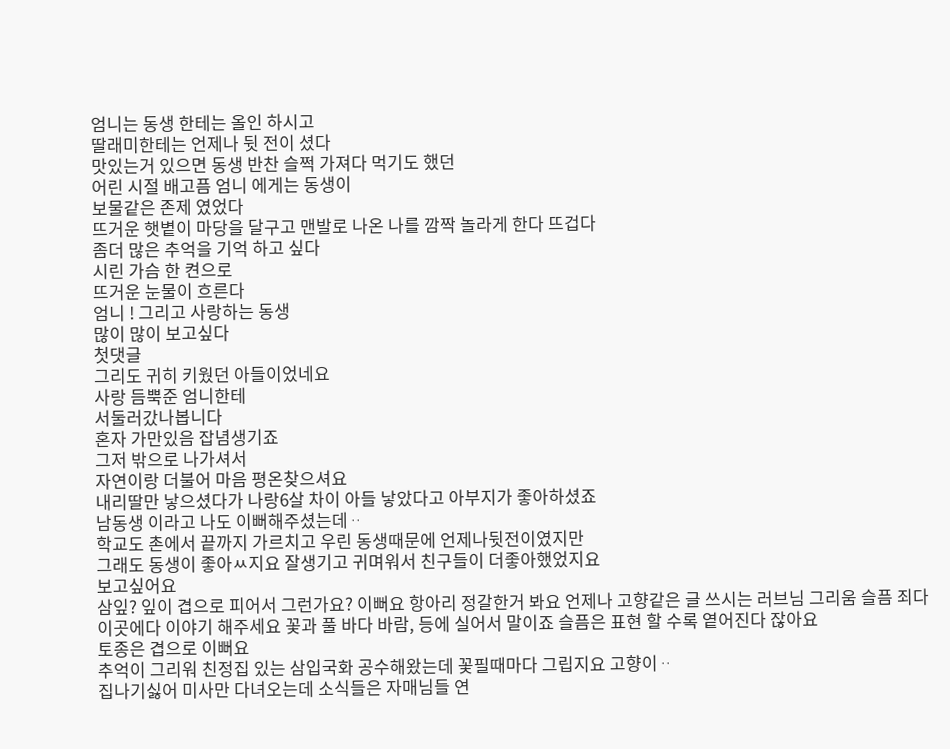엄니는 동생 한테는 올인 하시고
딸래미한테는 언제나 뒷 전이 셨다
맛있는거 있으면 동생 반찬 슬쩍 가져다 먹기도 했던
어린 시절 배고픔 엄니 에게는 동생이
보물같은 존제 였었다
뜨거운 햇볕이 마당을 달구고 맨발로 나온 나를 깜짝 놀라게 한다 뜨겁다
좀더 많은 추억을 기억 하고 싶다
시린 가슴 한 켠으로
뜨거운 눈물이 흐른다
엄니 ! 그리고 사랑하는 동생
많이 많이 보고싶다
첫댓글
그리도 귀히 키웠던 아들이었네요
사랑 듬뿍준 엄니한테
서둘러갔나봅니다
혼자 가만있음 잡념생기죠
그저 밖으로 나가셔서
자연이랑 더불어 마음 평온찾으셔요
내리딸만 낳으셨다가 나랑6살 차이 아들 낳았다고 아부지가 좋아하셨죠
남동생 이라고 나도 이뻐해주셨는데ᆢ
학교도 촌에서 끝까지 가르치고 우린 동생때문에 언제나뒷전이였지만
그래도 동생이 좋아ㅆ지요 잘생기고 귀며워서 친구들이 더좋아했었지요
보고싶어요
삼잎? 잎이 겹으로 피어서 그런가요? 이뻐요 항아리 정갈한거 봐요 언제나 고향같은 글 쓰시는 러브님 그리움 슬픔 죄다 이곳에다 이야기 해주세요 꽃과 풀 바다 바람, 등에 실어서 말이죠 슬픔은 표현 할 수록 옅어진다 잖아요
토종은 겹으로 이뻐요
추억이 그리워 친정집 있는 삼입국화 공수해왔는데 꽃필때마다 그립지요 고향이ᆢ
집나기싫어 미사만 다녀오는데 소식들은 자매님들 연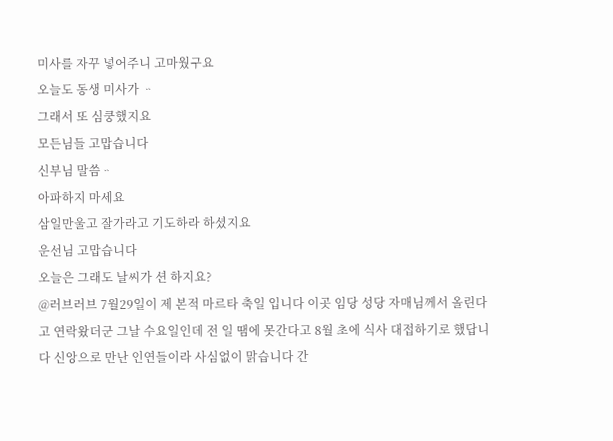미사를 자꾸 넣어주니 고마웠구요
오늘도 동생 미사가 ᆢ
그래서 또 심쿵했지요
모든님들 고맙습니다
신부님 말씀ᆢ
아파하지 마세요
삼일만울고 잘가라고 기도하라 하셨지요
운선님 고맙습니다
오늘은 그래도 날씨가 션 하지요?
@러브러브 7월29일이 제 본적 마르타 축일 입니다 이곳 임당 성당 자매님께서 올린다고 연락왔더군 그날 수요일인데 전 일 땜에 못간다고 8월 초에 식사 대접하기로 했답니다 신앙으로 만난 인연들이라 사심없이 맑습니다 간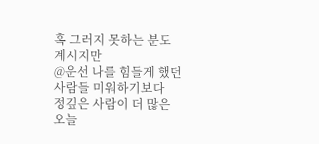혹 그러지 못하는 분도 계시지만
@운선 나를 힘들게 했던 사람들 미워하기보다
정깊은 사람이 더 많은 오늘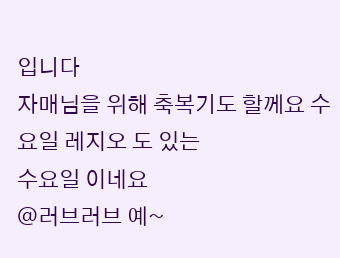입니다
자매님을 위해 축복기도 할께요 수요일 레지오 도 있는
수요일 이네요
@러브러브 예~